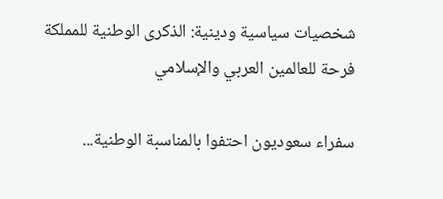شخصيات سياسية ودينية: الذكرى الوطنية للمملكة فرحة للعالمين العربي والإسلامي

سفراء سعوديون احتفوا بالمناسبة الوطنية...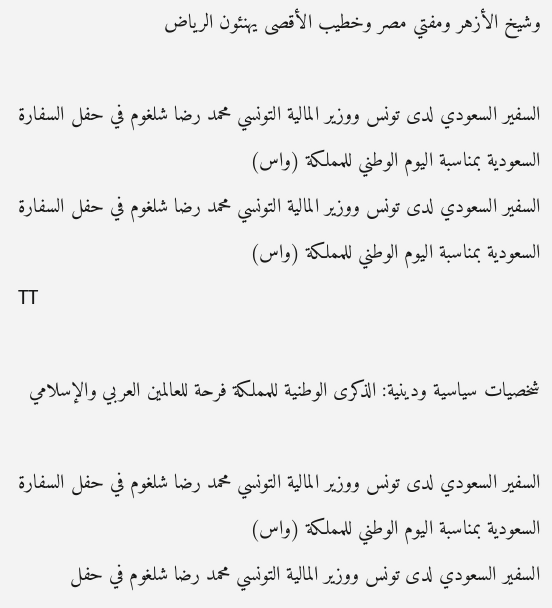وشيخ الأزهر ومفتي مصر وخطيب الأقصى يهنئون الرياض

السفير السعودي لدى تونس ووزير المالية التونسي محمد رضا شلغوم في حفل السفارة السعودية بمناسبة اليوم الوطني للمملكة (واس)
السفير السعودي لدى تونس ووزير المالية التونسي محمد رضا شلغوم في حفل السفارة السعودية بمناسبة اليوم الوطني للمملكة (واس)
TT

شخصيات سياسية ودينية: الذكرى الوطنية للمملكة فرحة للعالمين العربي والإسلامي

السفير السعودي لدى تونس ووزير المالية التونسي محمد رضا شلغوم في حفل السفارة السعودية بمناسبة اليوم الوطني للمملكة (واس)
السفير السعودي لدى تونس ووزير المالية التونسي محمد رضا شلغوم في حفل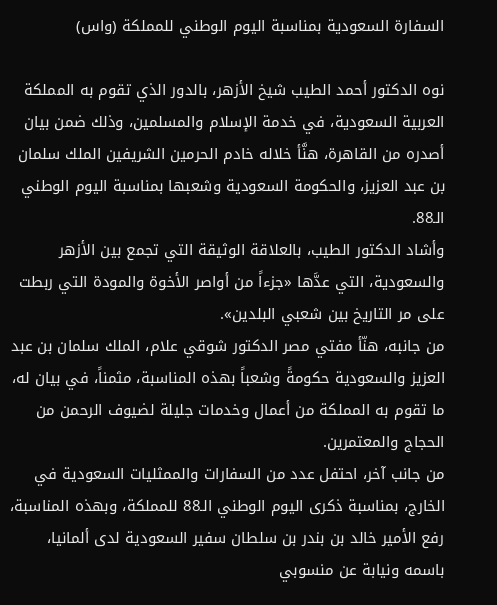السفارة السعودية بمناسبة اليوم الوطني للمملكة (واس)

نوه الدكتور أحمد الطيب شيخ الأزهر، بالدور الذي تقوم به المملكة العربية السعودية، في خدمة الإسلام والمسلمين، وذلك ضمن بيان أصدره من القاهرة، هنَّأ خلاله خادم الحرمين الشريفين الملك سلمان بن عبد العزيز، والحكومة السعودية وشعبها بمناسبة اليوم الوطني الـ88.
وأشاد الدكتور الطيب، بالعلاقة الوثيقة التي تجمع بين الأزهر والسعودية، التي عدَّها «جزءاً من أواصر الأخوة والمودة التي ربطت على مر التاريخ بين شعبي البلدين».
من جانبه، هنّأ مفتي مصر الدكتور شوقي علام، الملك سلمان بن عبد العزيز والسعودية حكومةً وشعباً بهذه المناسبة، مثمناً، في بيان له، ما تقوم به المملكة من أعمال وخدمات جليلة لضيوف الرحمن من الحجاج والمعتمرين.
من جانب آخر، احتفل عدد من السفارات والممثليات السعودية في الخارج، بمناسبة ذكرى اليوم الوطني الـ88 للمملكة، وبهذه المناسبة، رفع الأمير خالد بن بندر بن سلطان سفير السعودية لدى ألمانيا، باسمه ونيابة عن منسوبي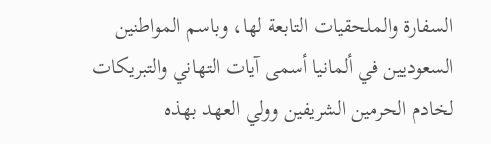السفارة والملحقيات التابعة لها، وباسم المواطنين السعوديين في ألمانيا أسمى آيات التهاني والتبريكات لخادم الحرمين الشريفين وولي العهد بهذه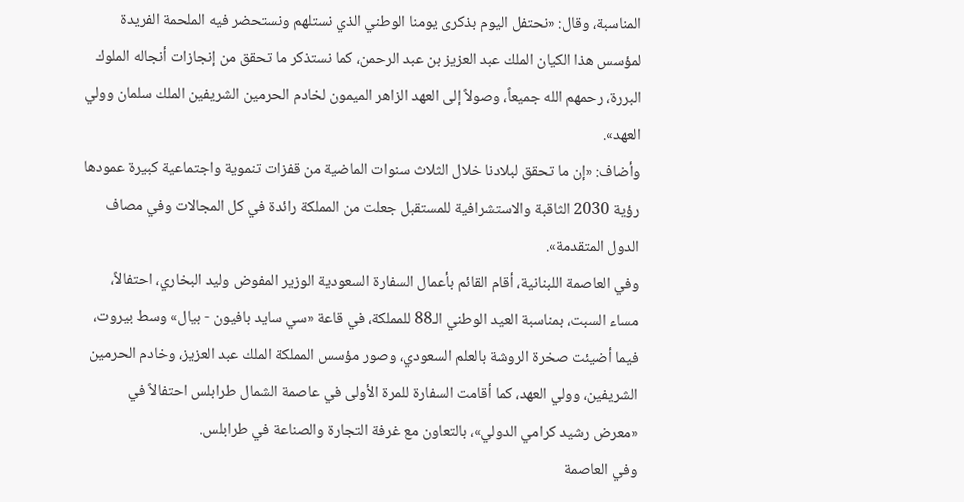المناسبة، وقال: «نحتفل اليوم بذكرى يومنا الوطني الذي نستلهم ونستحضر فيه الملحمة الفريدة لمؤسس هذا الكيان الملك عبد العزيز بن عبد الرحمن، كما نستذكر ما تحقق من إنجازات أنجاله الملوك البررة، رحمهم الله جميعاً، وصولاً إلى العهد الزاهر الميمون لخادم الحرمين الشريفين الملك سلمان وولي العهد».
وأضاف: «إن ما تحقق لبلادنا خلال الثلاث سنوات الماضية من قفزات تنموية واجتماعية كبيرة عمودها رؤية 2030 الثاقبة والاستشرافية للمستقبل جعلت من المملكة رائدة في كل المجالات وفي مصاف الدول المتقدمة».
وفي العاصمة اللبنانية، أقام القائم بأعمال السفارة السعودية الوزير المفوض وليد البخاري، احتفالاً، مساء السبت، بمناسبة العيد الوطني الـ88 للمملكة، في قاعة «سي سايد بافيون - بيال» وسط بيروت، فيما أضيئت صخرة الروشة بالعلم السعودي، وصور مؤسس المملكة الملك عبد العزيز، وخادم الحرمين الشريفين، وولي العهد، كما أقامت السفارة للمرة الأولى في عاصمة الشمال طرابلس احتفالاً في «معرض رشيد كرامي الدولي»، بالتعاون مع غرفة التجارة والصناعة في طرابلس.
وفي العاصمة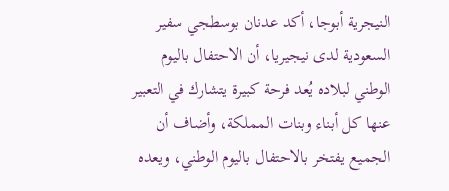النيجرية أبوجا، أكد عدنان بوسطجي سفير السعودية لدى نيجيريا، أن الاحتفال باليوم الوطني لبلاده يُعد فرحة كبيرة يتشارك في التعبير عنها كل أبناء وبنات المملكة، وأضاف أن الجميع يفتخر بالاحتفال باليوم الوطني، ويعده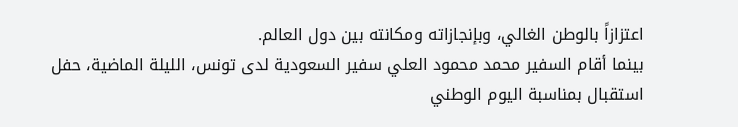اعتزازاً بالوطن الغالي، وبإنجازاته ومكانته بين دول العالم.
بينما أقام السفير محمد محمود العلي سفير السعودية لدى تونس، الليلة الماضية، حفل استقبال بمناسبة اليوم الوطني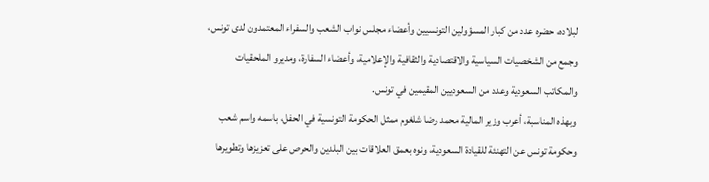لبلاده، حضره عدد من كبار المسؤولين التونسيين وأعضاء مجلس نواب الشعب والسفراء المعتمدون لدى تونس، وجمع من الشخصيات السياسية والاقتصادية والثقافية والإعلامية، وأعضاء السفارة، ومديرو الملحقيات والمكاتب السعودية وعدد من السعوديين المقيمين في تونس.
وبهذه المناسبة، أعرب وزير المالية محمد رضا شلغوم ممثل الحكومة التونسية في الحفل، باسمه واسم شعب وحكومة تونس عن التهنئة للقيادة السعودية، ونوه بعمق العلاقات بين البلدين والحرص على تعزيزها وتطويرها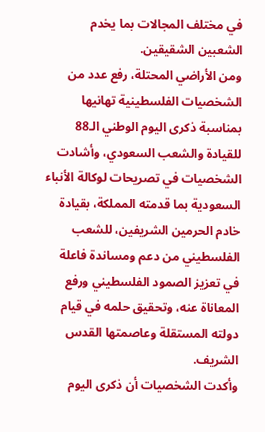في مختلف المجالات بما يخدم الشعبين الشقيقين.
ومن الأراضي المحتلة، رفع عدد من الشخصيات الفلسطينية تهانيها بمناسبة ذكرى اليوم الوطني الـ88 للقيادة والشعب السعودي، وأشادت الشخصيات في تصريحات لوكالة الأنباء السعودية بما قدمته المملكة، بقيادة خادم الحرمين الشريفين، للشعب الفلسطيني من دعم ومساندة فاعلة في تعزيز الصمود الفلسطيني ورفع المعاناة عنه، وتحقيق حلمه في قيام دولته المستقلة وعاصمتها القدس الشريف.
وأكدت الشخصيات أن ذكرى اليوم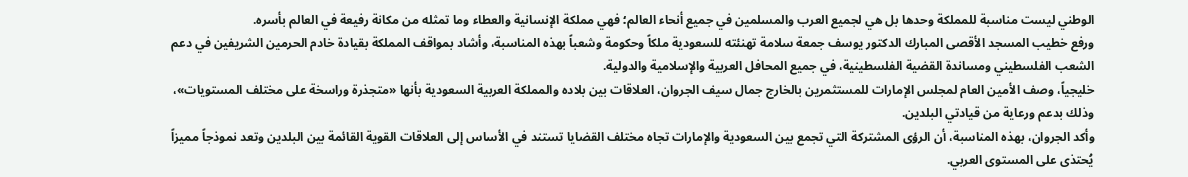الوطني ليست مناسبة للمملكة وحدها بل هي لجميع العرب والمسلمين في جميع أنحاء العالم؛ فهي مملكة الإنسانية والعطاء وما تمثله من مكانة رفيعة في العالم بأسره.
ورفع خطيب المسجد الأقصى المبارك الدكتور يوسف جمعة سلامة تهنئته للسعودية ملكاً وحكومة وشعباً بهذه المناسبة، وأشاد بمواقف المملكة بقيادة خادم الحرمين الشريفين في دعم الشعب الفلسطيني ومساندة القضية الفلسطينية، في جميع المحافل العربية والإسلامية والدولية.
خليجياً، وصف الأمين العام لمجلس الإمارات للمستثمرين بالخارج جمال سيف الجروان، العلاقات بين بلاده والمملكة العربية السعودية بأنها «متجذرة وراسخة على مختلف المستويات»، وذلك بدعم ورعاية من قيادتي البلدين.
وأكد الجروان، بهذه المناسبة، أن الرؤى المشتركة التي تجمع بين السعودية والإمارات تجاه مختلف القضايا تستند في الأساس إلى العلاقات القوية القائمة بين البلدين وتعد نموذجاً مميزاً يُحتذى على المستوى العربي.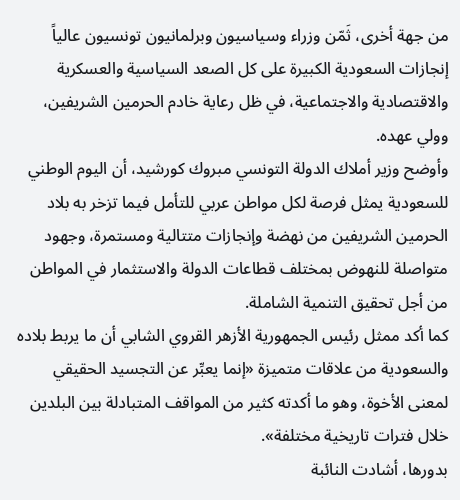من جهة أخرى، ثَمّن وزراء وسياسيون وبرلمانيون تونسيون عالياً إنجازات السعودية الكبيرة على كل الصعد السياسية والعسكرية والاقتصادية والاجتماعية، في ظل رعاية خادم الحرمين الشريفين، وولي عهده.
وأوضح وزير أملاك الدولة التونسي مبروك كورشيد، أن اليوم الوطني للسعودية يمثل فرصة لكل مواطن عربي للتأمل فيما تزخر به بلاد الحرمين الشريفين من نهضة وإنجازات متتالية ومستمرة، وجهود متواصلة للنهوض بمختلف قطاعات الدولة والاستثمار في المواطن من أجل تحقيق التنمية الشاملة.
كما أكد ممثل رئيس الجمهورية الأزهر القروي الشابي أن ما يربط بلاده والسعودية من علاقات متميزة «إنما يعبِّر عن التجسيد الحقيقي لمعنى الأخوة، وهو ما أكدته كثير من المواقف المتبادلة بين البلدين خلال فترات تاريخية مختلفة».
بدورها، أشادت النائبة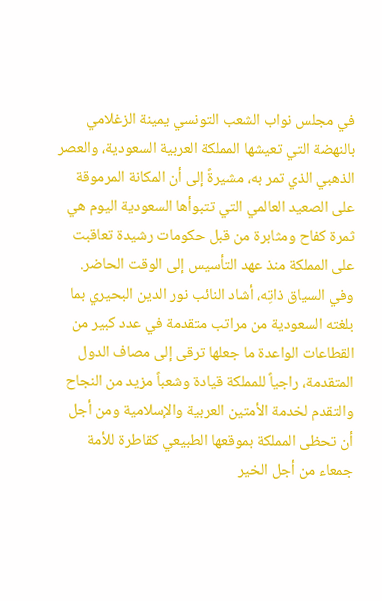في مجلس نواب الشعب التونسي يمينة الزغلامي بالنهضة التي تعيشها المملكة العربية السعودية، والعصر الذهبي الذي تمر به، مشيرةً إلى أن المكانة المرموقة على الصعيد العالمي التي تتبوأها السعودية اليوم هي ثمرة كفاح ومثابرة من قبل حكومات رشيدة تعاقبت على المملكة منذ عهد التأسيس إلى الوقت الحاضر.
وفي السياق ذاتِه، أشاد النائب نور الدين البحيري بما بلغته السعودية من مراتب متقدمة في عدد كبير من القطاعات الواعدة ما جعلها ترقى إلى مصاف الدول المتقدمة، راجياً للمملكة قيادة وشعباً مزيد من النجاح والتقدم لخدمة الأمتين العربية والإسلامية ومن أجل أن تحظى المملكة بموقعها الطبيعي كقاطرة للأمة جمعاء من أجل الخير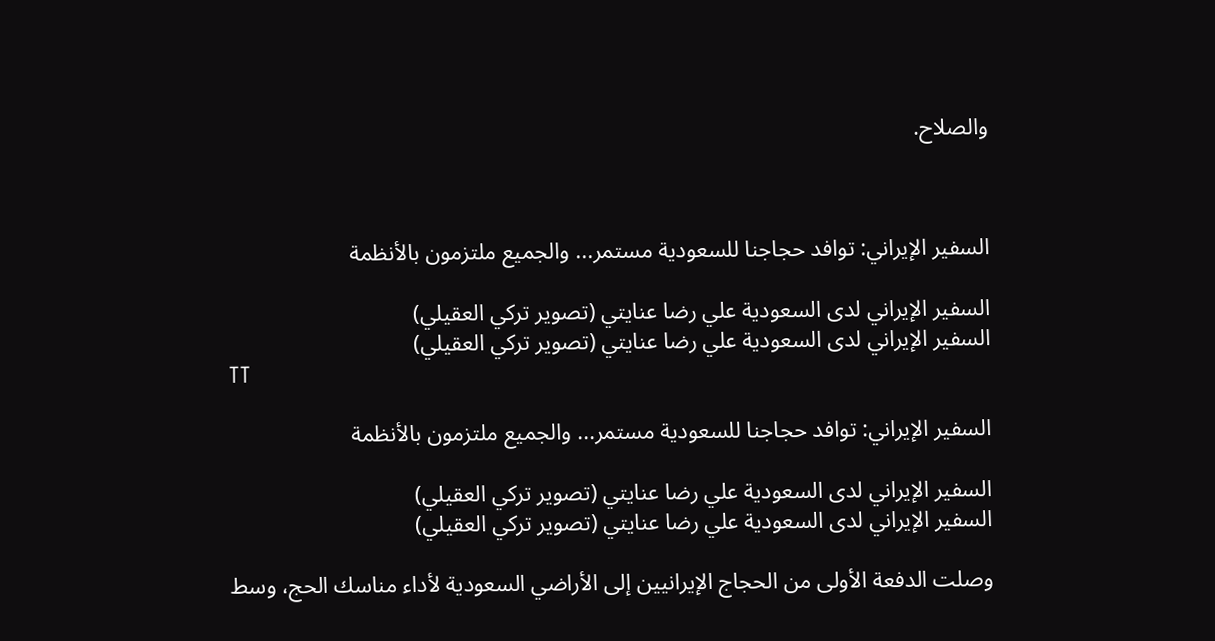والصلاح.



السفير الإيراني: توافد حجاجنا للسعودية مستمر... والجميع ملتزمون بالأنظمة

السفير الإيراني لدى السعودية علي رضا عنايتي (تصوير تركي العقيلي)
السفير الإيراني لدى السعودية علي رضا عنايتي (تصوير تركي العقيلي)
TT

السفير الإيراني: توافد حجاجنا للسعودية مستمر... والجميع ملتزمون بالأنظمة

السفير الإيراني لدى السعودية علي رضا عنايتي (تصوير تركي العقيلي)
السفير الإيراني لدى السعودية علي رضا عنايتي (تصوير تركي العقيلي)

وصلت الدفعة الأولى من الحجاج الإيرانيين إلى الأراضي السعودية لأداء مناسك الحج، وسط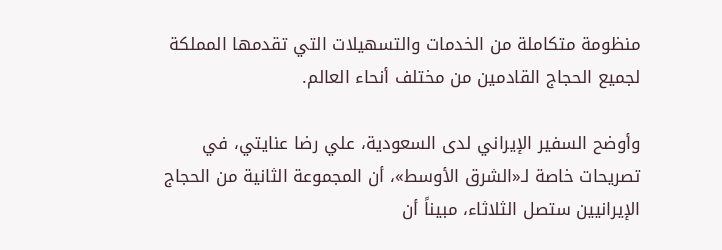منظومة متكاملة من الخدمات والتسهيلات التي تقدمها المملكة لجميع الحجاج القادمين من مختلف أنحاء العالم.

وأوضح السفير الإيراني لدى السعودية، علي رضا عنايتي، في تصريحات خاصة لـ«الشرق الأوسط»، أن المجموعة الثانية من الحجاج الإيرانيين ستصل الثلاثاء، مبيناً أن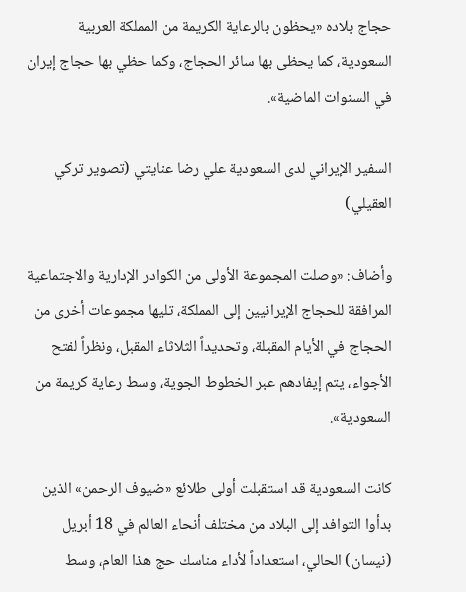حجاج بلاده «يحظون بالرعاية الكريمة من المملكة العربية السعودية، كما يحظى بها سائر الحجاج، وكما حظي بها حجاج إيران في السنوات الماضية».

السفير الإيراني لدى السعودية علي رضا عنايتي (تصوير تركي العقيلي)

وأضاف: «وصلت المجموعة الأولى من الكوادر الإدارية والاجتماعية المرافقة للحجاج الإيرانيين إلى المملكة، تليها مجموعات أخرى من الحجاج في الأيام المقبلة، وتحديداً الثلاثاء المقبل، ونظراً لفتح الأجواء، يتم إيفادهم عبر الخطوط الجوية، وسط رعاية كريمة من السعودية».

كانت السعودية قد استقبلت أولى طلائع «ضيوف الرحمن» الذين بدأوا التوافد إلى البلاد من مختلف أنحاء العالم في 18 أبريل (نيسان) الحالي، استعداداً لأداء مناسك حج هذا العام، وسط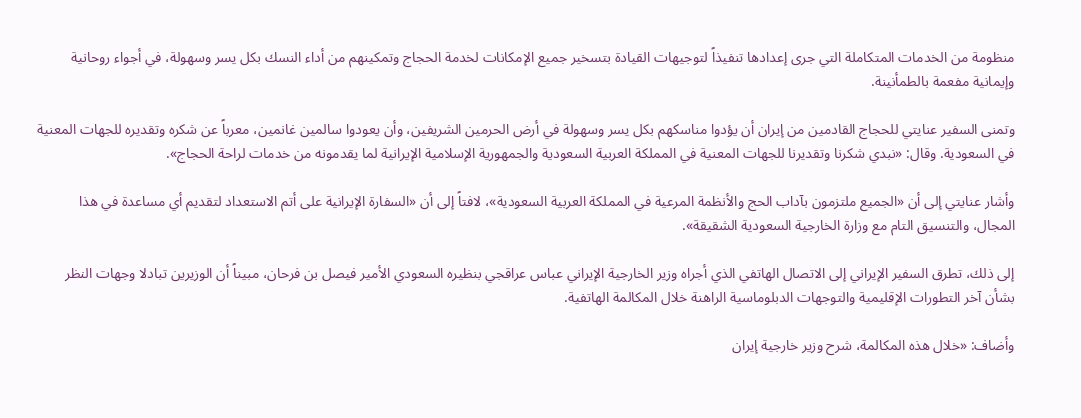منظومة من الخدمات المتكاملة التي جرى إعدادها تنفيذاً لتوجيهات القيادة بتسخير جميع الإمكانات لخدمة الحجاج وتمكينهم من أداء النسك بكل يسر وسهولة، في أجواء روحانية وإيمانية مفعمة بالطمأنينة.

وتمنى السفير عنايتي للحجاج القادمين من إيران أن يؤدوا مناسكهم بكل يسر وسهولة في أرض الحرمين الشريفين، وأن يعودوا سالمين غانمين، معرباً عن شكره وتقديره للجهات المعنية في السعودية. وقال: «نبدي شكرنا وتقديرنا للجهات المعنية في المملكة العربية السعودية والجمهورية الإسلامية الإيرانية لما يقدمونه من خدمات لراحة الحجاج».

وأشار عنايتي إلى أن «الجميع ملتزمون بآداب الحج والأنظمة المرعية في المملكة العربية السعودية»، لافتاً إلى أن «السفارة الإيرانية على أتم الاستعداد لتقديم أي مساعدة في هذا المجال، والتنسيق التام مع وزارة الخارجية السعودية الشقيقة».

إلى ذلك، تطرق السفير الإيراني إلى الاتصال الهاتفي الذي أجراه وزير الخارجية الإيراني عباس عراقجي بنظيره السعودي الأمير فيصل بن فرحان، مبيناً أن الوزيرين تبادلا وجهات النظر بشأن آخر التطورات الإقليمية والتوجهات الدبلوماسية الراهنة خلال المكالمة الهاتفية.

وأضاف: «خلال هذه المكالمة، شرح وزير خارجية إيران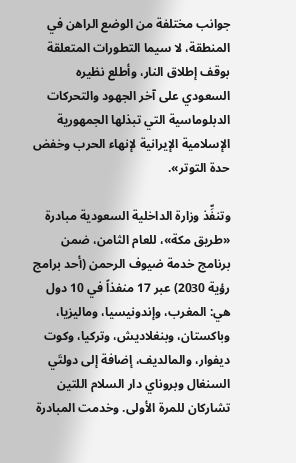جوانب مختلفة من الوضع الراهن في المنطقة، لا سيما التطورات المتعلقة بوقف إطلاق النار، وأطلع نظيره السعودي على آخر الجهود والتحركات الدبلوماسية التي تبذلها الجمهورية الإسلامية الإيرانية لإنهاء الحرب وخفض حدة التوتر».

وتنفِّذ وزارة الداخلية السعودية مبادرة «طريق مكة»، للعام الثامن، ضمن برنامج خدمة ضيوف الرحمن (أحد برامج رؤية 2030) عبر 17 منفذاً في 10 دول هي: المغرب، وإندونيسيا، وماليزيا، وباكستان، وبنغلاديش، وتركيا، وكوت ديفوار، والمالديف، إضافة إلى دولتَي السنغال وبروناي دار السلام اللتين تشاركان للمرة الأولى. وخدمت المبادرة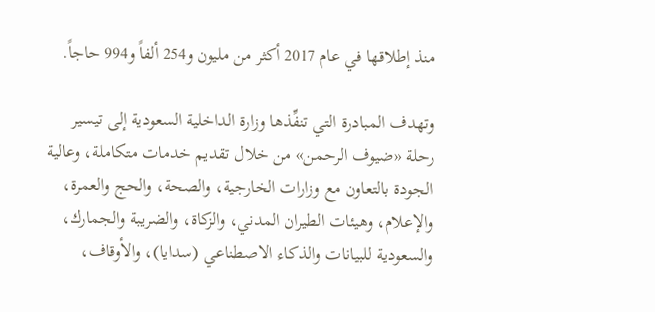منذ إطلاقها في عام 2017 أكثر من مليون و254 ألفاً و994 حاجاً.

وتهدف المبادرة التي تنفِّذها وزارة الداخلية السعودية إلى تيسير رحلة «ضيوف الرحمن» من خلال تقديم خدمات متكاملة، وعالية الجودة بالتعاون مع وزارات الخارجية، والصحة، والحج والعمرة، والإعلام، وهيئات الطيران المدني، والزكاة، والضريبة والجمارك، والسعودية للبيانات والذكاء الاصطناعي (سدايا)، والأوقاف،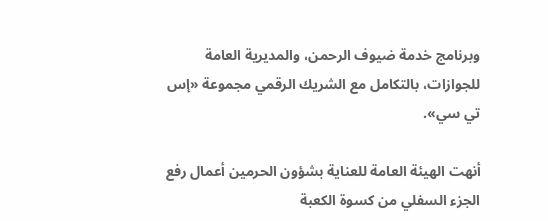وبرنامج خدمة ضيوف الرحمن، والمديرية العامة للجوازات، بالتكامل مع الشريك الرقمي مجموعة «إس تي سي».

أنهت الهيئة العامة للعناية بشؤون الحرمين أعمال رفع الجزء السفلي من كسوة الكعبة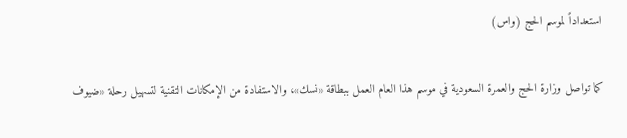استعداداً لموسم الحج (واس)

كما تواصل وزارة الحج والعمرة السعودية في موسم هذا العام العمل ببطاقة «نسك»، والاستفادة من الإمكانات التقنية لتسهيل رحلة «ضيوف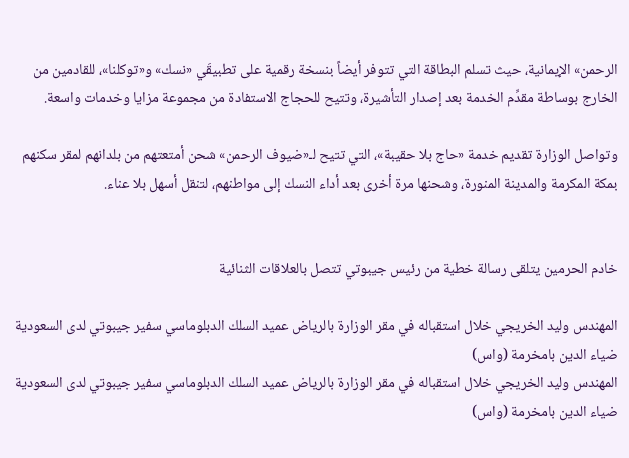الرحمن» الإيمانية، حيث تسلم البطاقة التي تتوفر أيضاً بنسخة رقمية على تطبيقَي «نسك» و«توكلنا»، للقادمين من الخارج بوساطة مقدِّم الخدمة بعد إصدار التأشيرة، وتتيح للحجاج الاستفادة من مجموعة مزايا وخدمات واسعة.

وتواصل الوزارة تقديم خدمة «حاج بلا حقيبة»، التي تتيح لـ«ضيوف الرحمن» شحن أمتعتهم من بلدانهم لمقر سكنهم بمكة المكرمة والمدينة المنورة، وشحنها مرة أخرى بعد أداء النسك إلى مواطنهم، لتنقل أسهل بلا عناء.


خادم الحرمين يتلقى رسالة خطية من رئيس جيبوتي تتصل بالعلاقات الثنائية

المهندس وليد الخريجي خلال استقباله في مقر الوزارة بالرياض عميد السلك الدبلوماسي سفير جيبوتي لدى السعودية ضياء الدين بامخرمة (واس)
المهندس وليد الخريجي خلال استقباله في مقر الوزارة بالرياض عميد السلك الدبلوماسي سفير جيبوتي لدى السعودية ضياء الدين بامخرمة (واس)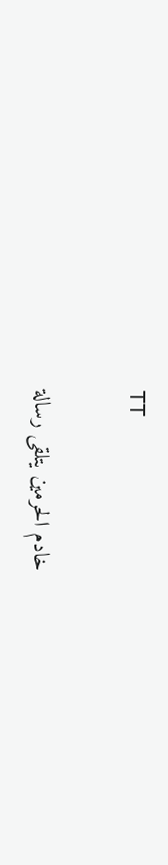TT

خادم الحرمين يتلقى رسالة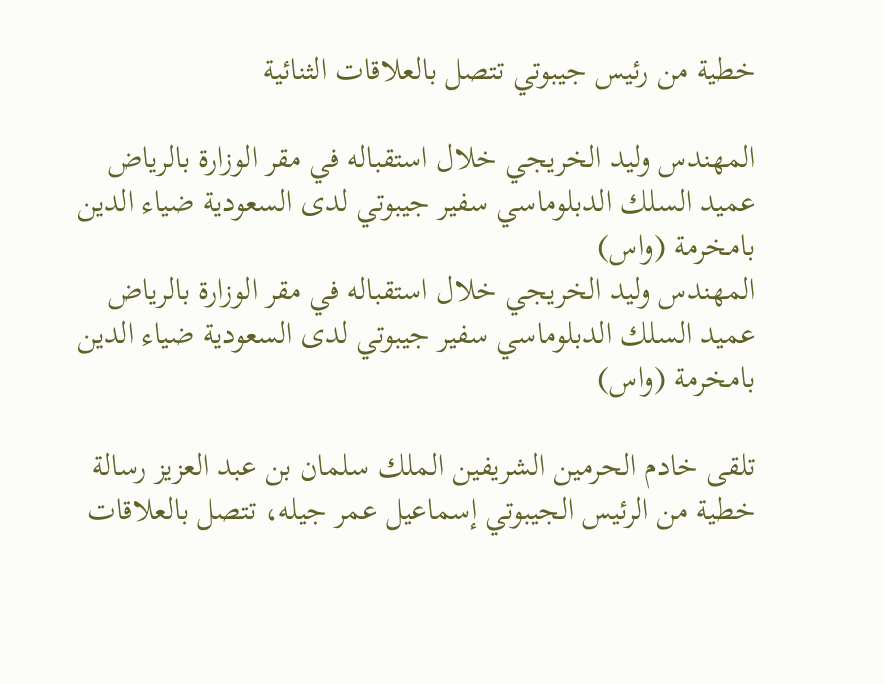خطية من رئيس جيبوتي تتصل بالعلاقات الثنائية

المهندس وليد الخريجي خلال استقباله في مقر الوزارة بالرياض عميد السلك الدبلوماسي سفير جيبوتي لدى السعودية ضياء الدين بامخرمة (واس)
المهندس وليد الخريجي خلال استقباله في مقر الوزارة بالرياض عميد السلك الدبلوماسي سفير جيبوتي لدى السعودية ضياء الدين بامخرمة (واس)

تلقى خادم الحرمين الشريفين الملك سلمان بن عبد العزيز رسالة خطية من الرئيس الجيبوتي إسماعيل عمر جيله، تتصل بالعلاقات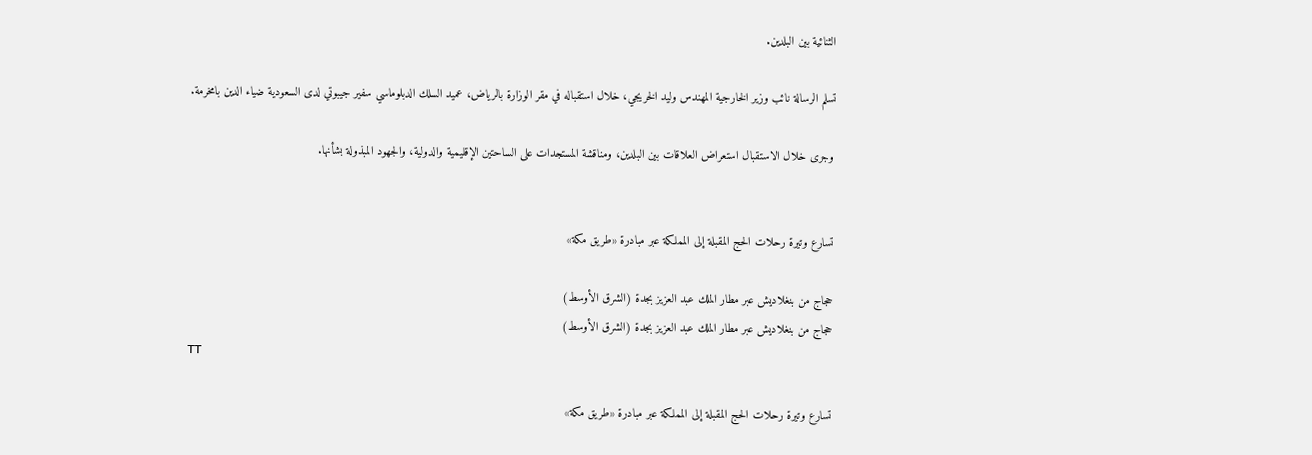الثنائية بين البلدين.

تسلم الرسالة نائب وزير الخارجية المهندس وليد الخريجي، خلال استقباله في مقر الوزارة بالرياض، عميد السلك الدبلوماسي سفير جيبوتي لدى السعودية ضياء الدين بامخرمة.

وجرى خلال الاستقبال استعراض العلاقات بين البلدين، ومناقشة المستجدات على الساحتين الإقليمية والدولية، والجهود المبذولة بشأنها.


تسارع وتيرة رحلات الحج المقبلة إلى المملكة عبر مبادرة «طريق مكة»

حجاج من بنغلاديش عبر مطار الملك عبد العزيز بجدة (الشرق الأوسط)
حجاج من بنغلاديش عبر مطار الملك عبد العزيز بجدة (الشرق الأوسط)
TT

تسارع وتيرة رحلات الحج المقبلة إلى المملكة عبر مبادرة «طريق مكة»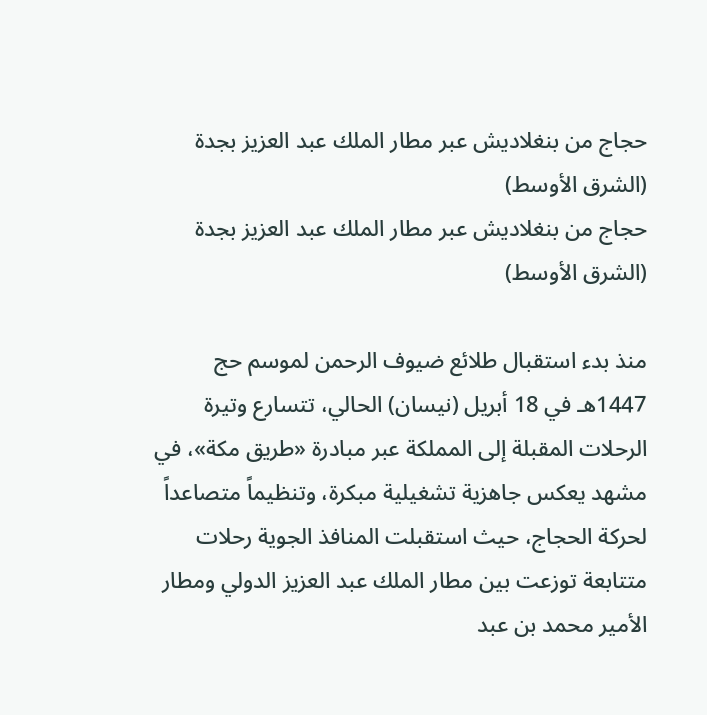حجاج من بنغلاديش عبر مطار الملك عبد العزيز بجدة (الشرق الأوسط)
حجاج من بنغلاديش عبر مطار الملك عبد العزيز بجدة (الشرق الأوسط)

منذ بدء استقبال طلائع ضيوف الرحمن لموسم حج 1447هـ في 18 أبريل (نيسان) الحالي، تتسارع وتيرة الرحلات المقبلة إلى المملكة عبر مبادرة «طريق مكة»، في مشهد يعكس جاهزية تشغيلية مبكرة، وتنظيماً متصاعداً لحركة الحجاج، حيث استقبلت المنافذ الجوية رحلات متتابعة توزعت بين مطار الملك عبد العزيز الدولي ومطار الأمير محمد بن عبد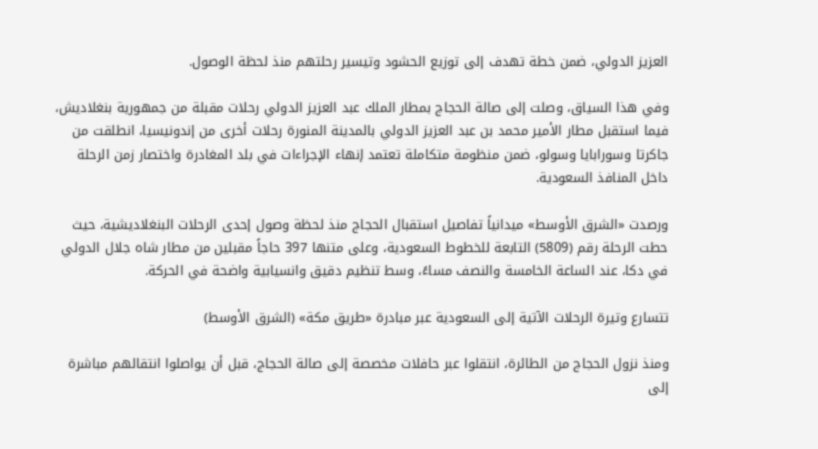العزيز الدولي، ضمن خطة تهدف إلى توزيع الحشود وتيسير رحلتهم منذ لحظة الوصول.

وفي هذا السياق، وصلت إلى صالة الحجاج بمطار الملك عبد العزيز الدولي رحلات مقبلة من جمهورية بنغلاديش، فيما استقبل مطار الأمير محمد بن عبد العزيز الدولي بالمدينة المنورة رحلات أخرى من إندونيسيا، انطلقت من جاكرتا وسورابايا وسولو، ضمن منظومة متكاملة تعتمد إنهاء الإجراءات في بلد المغادرة واختصار زمن الرحلة داخل المنافذ السعودية.

ورصدت «الشرق الأوسط» ميدانياً تفاصيل استقبال الحجاج منذ لحظة وصول إحدى الرحلات البنغلاديشية، حيث حطت الرحلة رقم (5809) التابعة للخطوط السعودية، وعلى متنها 397 حاجاً مقبلين من مطار شاه جلال الدولي في دكا، عند الساعة الخامسة والنصف مساءً، وسط تنظيم دقيق وانسيابية واضحة في الحركة.

تتسارع وتيرة الرحلات الآتية إلى السعودية عبر مبادرة «طريق مكة» (الشرق الأوسط)

ومنذ نزول الحجاج من الطائرة، انتقلوا عبر حافلات مخصصة إلى صالة الحجاج، قبل أن يواصلوا انتقالهم مباشرة إلى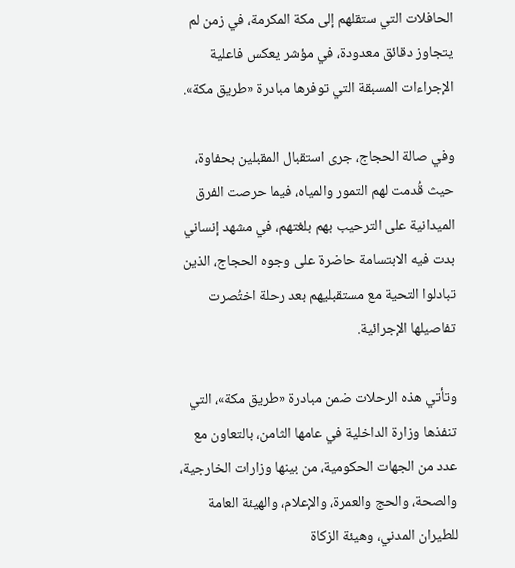الحافلات التي ستقلهم إلى مكة المكرمة، في زمن لم يتجاوز دقائق معدودة، في مؤشر يعكس فاعلية الإجراءات المسبقة التي توفرها مبادرة «طريق مكة».

وفي صالة الحجاج، جرى استقبال المقبلين بحفاوة، حيث قُدمت لهم التمور والمياه، فيما حرصت الفرق الميدانية على الترحيب بهم بلغتهم، في مشهد إنساني بدت فيه الابتسامة حاضرة على وجوه الحجاج، الذين تبادلوا التحية مع مستقبليهم بعد رحلة اختُصرت تفاصيلها الإجرائية.

وتأتي هذه الرحلات ضمن مبادرة «طريق مكة»، التي تنفذها وزارة الداخلية في عامها الثامن، بالتعاون مع عدد من الجهات الحكومية، من بينها وزارات الخارجية، والصحة، والحج والعمرة، والإعلام، والهيئة العامة للطيران المدني، وهيئة الزكاة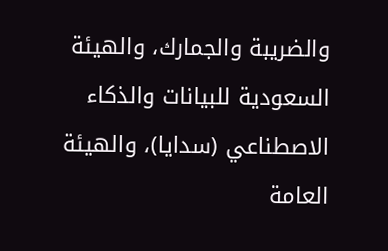والضريبة والجمارك، والهيئة السعودية للبيانات والذكاء الاصطناعي (سدايا)، والهيئة العامة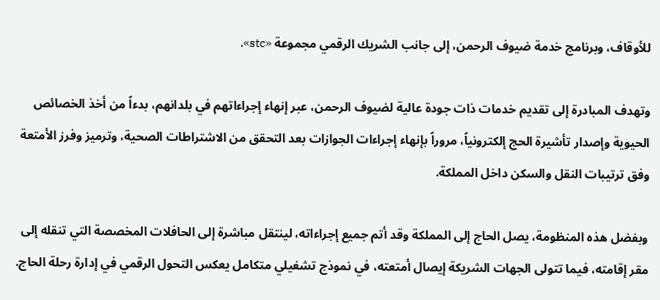للأوقاف، وبرنامج خدمة ضيوف الرحمن، إلى جانب الشريك الرقمي مجموعة «stc».

وتهدف المبادرة إلى تقديم خدمات ذات جودة عالية لضيوف الرحمن، عبر إنهاء إجراءاتهم في بلدانهم، بدءاً من أخذ الخصائص الحيوية وإصدار تأشيرة الحج إلكترونياً، مروراً بإنهاء إجراءات الجوازات بعد التحقق من الاشتراطات الصحية، وترميز وفرز الأمتعة وفق ترتيبات النقل والسكن داخل المملكة.

وبفضل هذه المنظومة، يصل الحاج إلى المملكة وقد أتم جميع إجراءاته، لينتقل مباشرة إلى الحافلات المخصصة التي تنقله إلى مقر إقامته، فيما تتولى الجهات الشريكة إيصال أمتعته، في نموذج تشغيلي متكامل يعكس التحول الرقمي في إدارة رحلة الحاج.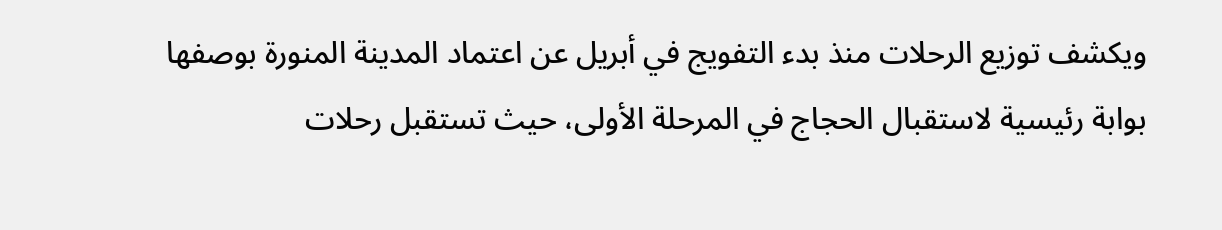ويكشف توزيع الرحلات منذ بدء التفويج في أبريل عن اعتماد المدينة المنورة بوصفها بوابة رئيسية لاستقبال الحجاج في المرحلة الأولى، حيث تستقبل رحلات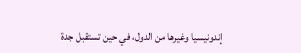إندونيسيا وغيرها من الدول، في حين تستقبل جدة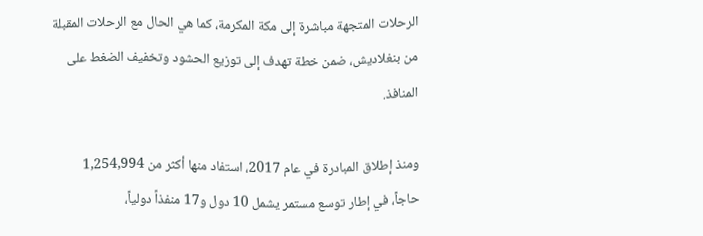الرحلات المتجهة مباشرة إلى مكة المكرمة، كما هي الحال مع الرحلات المقبلة من بنغلاديش، ضمن خطة تهدف إلى توزيع الحشود وتخفيف الضغط على المنافذ.

ومنذ إطلاق المبادرة في عام 2017، استفاد منها أكثر من 1,254,994 حاجاً، في إطار توسع مستمر يشمل 10 دول و17 منفذاً دولياً،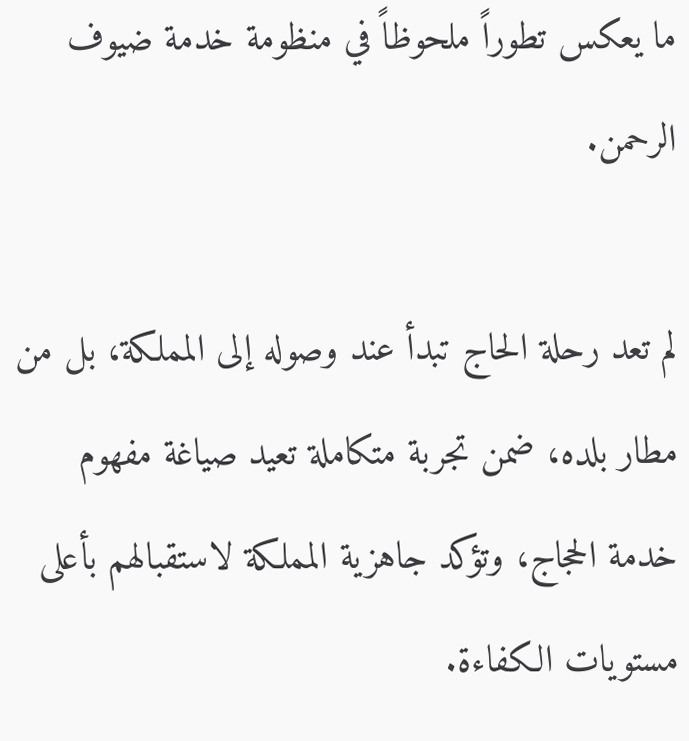ما يعكس تطوراً ملحوظاً في منظومة خدمة ضيوف الرحمن.

لم تعد رحلة الحاج تبدأ عند وصوله إلى المملكة، بل من مطار بلده، ضمن تجربة متكاملة تعيد صياغة مفهوم خدمة الحجاج، وتؤكد جاهزية المملكة لاستقبالهم بأعلى مستويات الكفاءة.